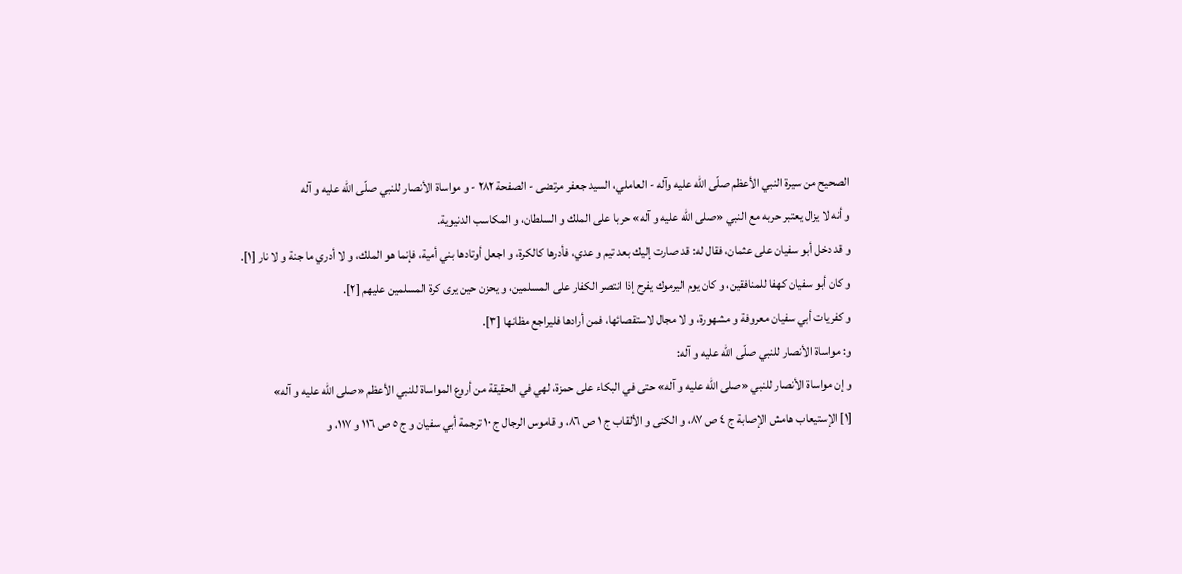الصحيح من سيرة النبي الأعظم صلّى الله عليه وآله - العاملي، السيد جعفر مرتضى - الصفحة ٢٨٢ - و مواساة الأنصار للنبي صلّى اللّه عليه و آله
و أنه لا يزال يعتبر حربه مع النبي «صلى اللّه عليه و آله» حربا على الملك و السلطان، و المكاسب الدنيوية.
و قد دخل أبو سفيان على عثمان، فقال له: قد صارت إليك بعد تيم و عدي، فأدرها كالكرة، و اجعل أوتادها بني أمية، فإنما هو الملك، و لا أدري ما جنة و لا نار [١].
و كان أبو سفيان كهفا للمنافقين، و كان يوم اليرموك يفرح إذا انتصر الكفار على المسلمين، و يحزن حين يرى كرة المسلمين عليهم [٢].
و كفريات أبي سفيان معروفة و مشهورة، و لا مجال لاستقصائها، فمن أرادها فليراجع مظانها [٣].
و: مواساة الأنصار للنبي صلّى اللّه عليه و آله:
و إن مواساة الأنصار للنبي «صلى اللّه عليه و آله» حتى في البكاء على حمزة، لهي في الحقيقة من أروع المواساة للنبي الأعظم «صلى اللّه عليه و آله»
[١] الإستيعاب هامش الإصابة ج ٤ ص ٨٧، و الكنى و الألقاب ج ١ ص ٨٦، و قاموس الرجال ج ١٠ ترجمة أبي سفيان و ج ٥ ص ١١٦ و ١١٧، و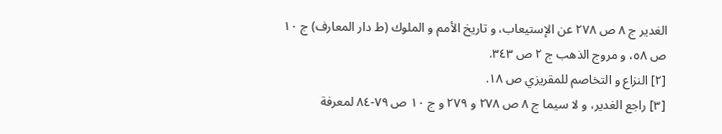الغدير ج ٨ ص ٢٧٨ عن الإستيعاب، و تاريخ الأمم و الملوك (ط دار المعارف) ج ١٠ ص ٥٨، و مروج الذهب ج ٢ ص ٣٤٣.
[٢] النزاع و التخاصم للمقريزي ص ١٨.
[٣] راجع الغدير، و لا سيما ج ٨ ص ٢٧٨ و ٢٧٩ و ج ١٠ ص ٧٩-٨٤ لمعرفة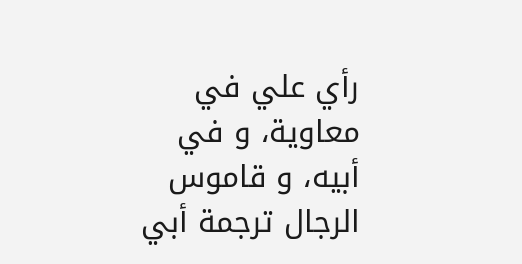رأي علي في معاوية، و في أبيه، و قاموس الرجال ترجمة أبي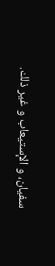سفيان، و الإستيعاب و غير ذلك.